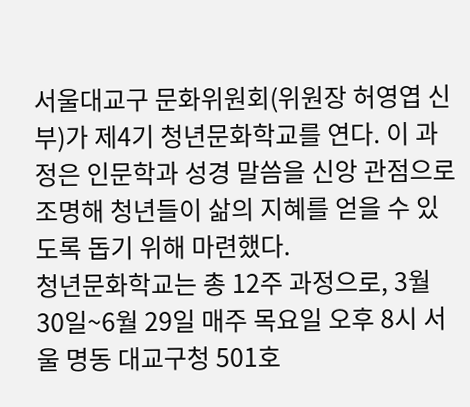서울대교구 문화위원회(위원장 허영엽 신부)가 제4기 청년문화학교를 연다. 이 과정은 인문학과 성경 말씀을 신앙 관점으로 조명해 청년들이 삶의 지혜를 얻을 수 있도록 돕기 위해 마련했다.
청년문화학교는 총 12주 과정으로, 3월 30일~6월 29일 매주 목요일 오후 8시 서울 명동 대교구청 501호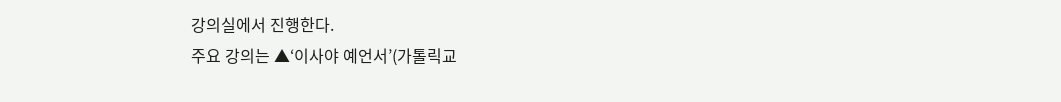강의실에서 진행한다.
주요 강의는 ▲‘이사야 예언서’(가톨릭교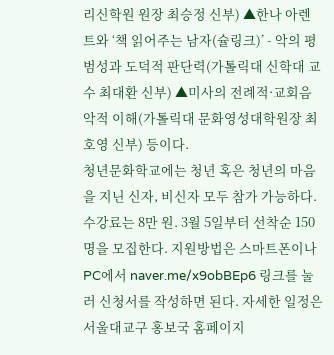리신학원 원장 최승정 신부) ▲한나 아렌트와 ‘책 읽어주는 남자(슐링크)’ - 악의 평범성과 도덕적 판단력(가톨릭대 신학대 교수 최대환 신부) ▲미사의 전례적·교회음악적 이해(가톨릭대 문화영성대학원장 최호영 신부) 등이다.
청년문화학교에는 청년 혹은 청년의 마음을 지닌 신자, 비신자 모두 참가 가능하다. 수강료는 8만 원. 3월 5일부터 선착순 150명을 모집한다. 지원방법은 스마트폰이나 PC에서 naver.me/x9obBEp6 링크를 눌러 신청서를 작성하면 된다. 자세한 일정은 서울대교구 홍보국 홈페이지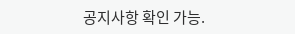공지사항 확인 가능.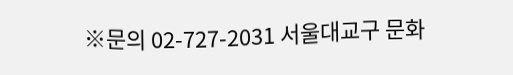※문의 02-727-2031 서울대교구 문화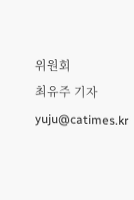위원회
최유주 기자 yuju@catimes.kr